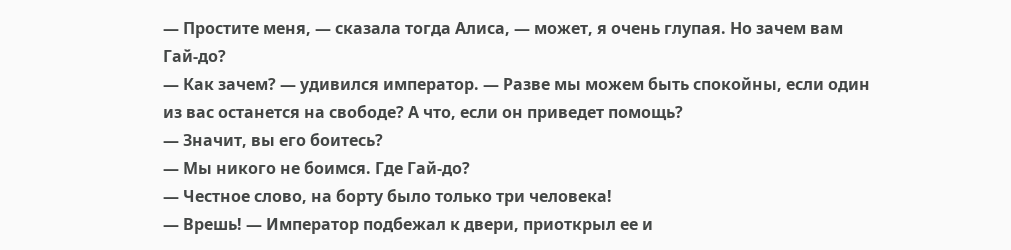— Простите меня, — сказала тогда Алиса, — может, я очень глупая. Но зачем вам Гай-до?
— Как зачем? — удивился император. — Разве мы можем быть спокойны, если один из вас останется на свободе? А что, если он приведет помощь?
— Значит, вы его боитесь?
— Мы никого не боимся. Где Гай-до?
— Честное слово, на борту было только три человека!
— Врешь! — Император подбежал к двери, приоткрыл ее и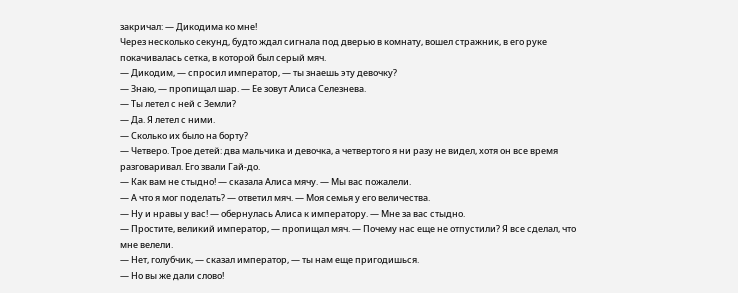закричал: — Дикодима ко мне!
Через несколько секунд, будто ждал сигнала под дверью в комнату, вошел стражник, в его руке покачивалась сетка, в которой был серый мяч.
— Дикодим, — спросил император, — ты знаешь эту девочку?
— Знаю, — пропищал шар. — Ее зовут Алиса Селезнева.
— Ты летел с ней с Земли?
— Да. Я летел с ними.
— Сколько их было на борту?
— Четверо. Трое детей: два мальчика и девочка, а четвертого я ни разу не видел, хотя он все время разговаривал. Его звали Гай-до.
— Как вам не стыдно! — сказала Алиса мячу. — Мы вас пожалели.
— А что я мог поделать? — ответил мяч. — Моя семья у его величества.
— Ну и нравы у вас! — обернулась Алиса к императору. — Мне за вас стыдно.
— Простите, великий император, — пропищал мяч. — Почему нас еще не отпустили? Я все сделал, что мне велели.
— Нет, голубчик, — сказал император, — ты нам еще пригодишься.
— Но вы же дали слово!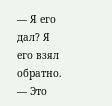— Я его дал? Я его взял обратно.
— Это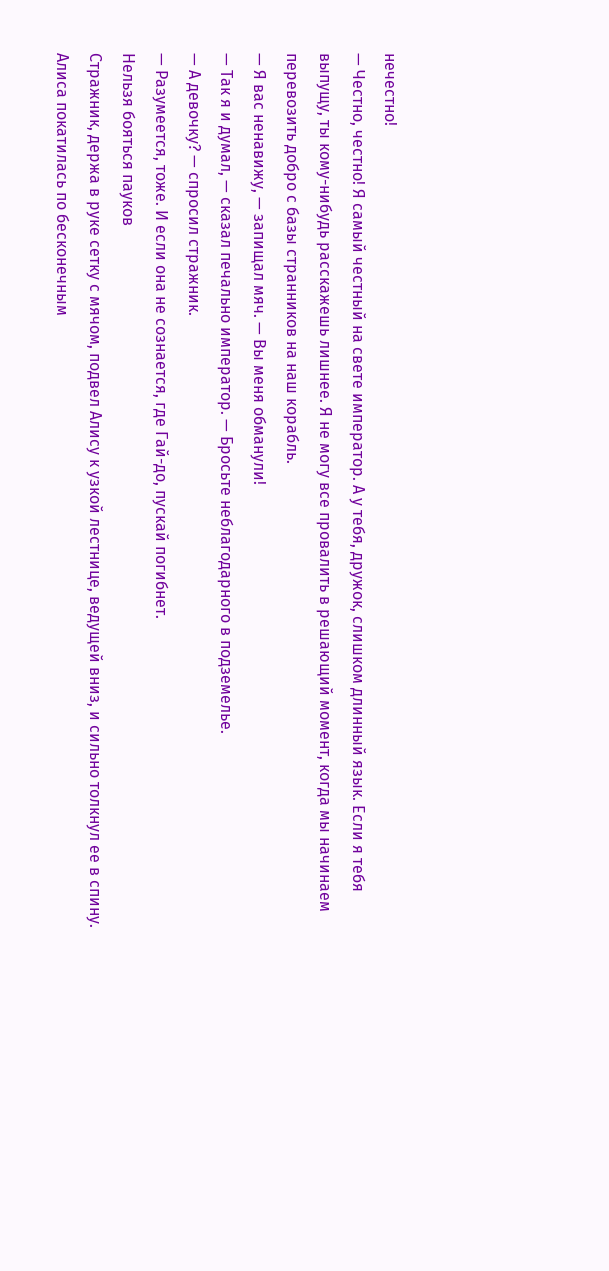нечестно!
— Честно, честно! Я самый честный на свете император. А у тебя, дружок, слишком длинный язык. Если я тебя выпущу, ты кому-нибудь расскажешь лишнее. Я не могу все провалить в решающий момент, когда мы начинаем перевозить добро с базы странников на наш корабль.
— Я вас ненавижу, — запищал мяч. — Вы меня обманули!
— Так я и думал, — сказал печально император. — Бросьте неблагодарного в подземелье.
— А девочку? — спросил стражник.
— Разумеется, тоже. И если она не сознается, где Гай-до, пускай погибнет.
Нельзя бояться пауков
Стражник, держа в руке сетку с мячом, подвел Алису к узкой лестнице, ведущей вниз, и сильно толкнул ее в спину. Алиса покатилась по бесконечным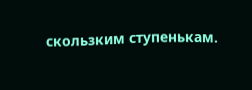скользким ступенькам.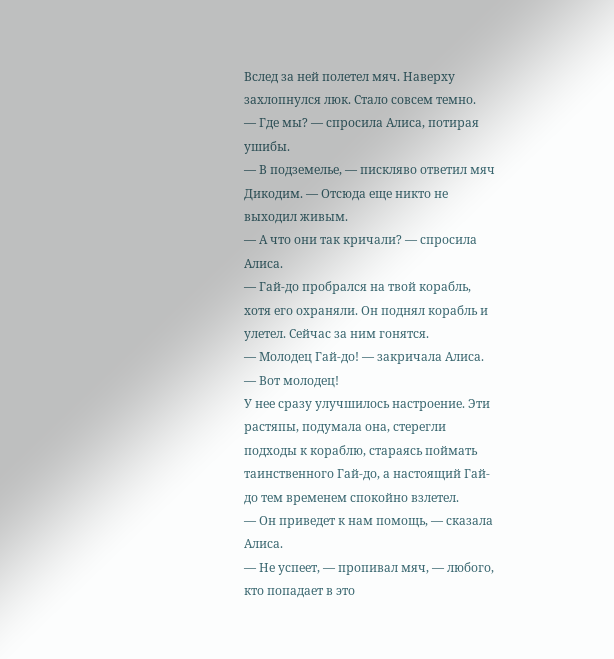Вслед за ней полетел мяч. Наверху захлопнулся люк. Стало совсем темно.
— Где мы? — спросила Алиса, потирая ушибы.
— В подземелье, — пискляво ответил мяч Дикодим. — Отсюда еще никто не выходил живым.
— А что они так кричали? — спросила Алиса.
— Гай-до пробрался на твой корабль, хотя его охраняли. Он поднял корабль и улетел. Сейчас за ним гонятся.
— Молодец Гай-до! — закричала Алиса. — Вот молодец!
У нее сразу улучшилось настроение. Эти растяпы, подумала она, стерегли подходы к кораблю, стараясь поймать таинственного Гай-до, а настоящий Гай-до тем временем спокойно взлетел.
— Он приведет к нам помощь, — сказала Алиса.
— Не успеет, — пропивал мяч, — любого, кто попадает в это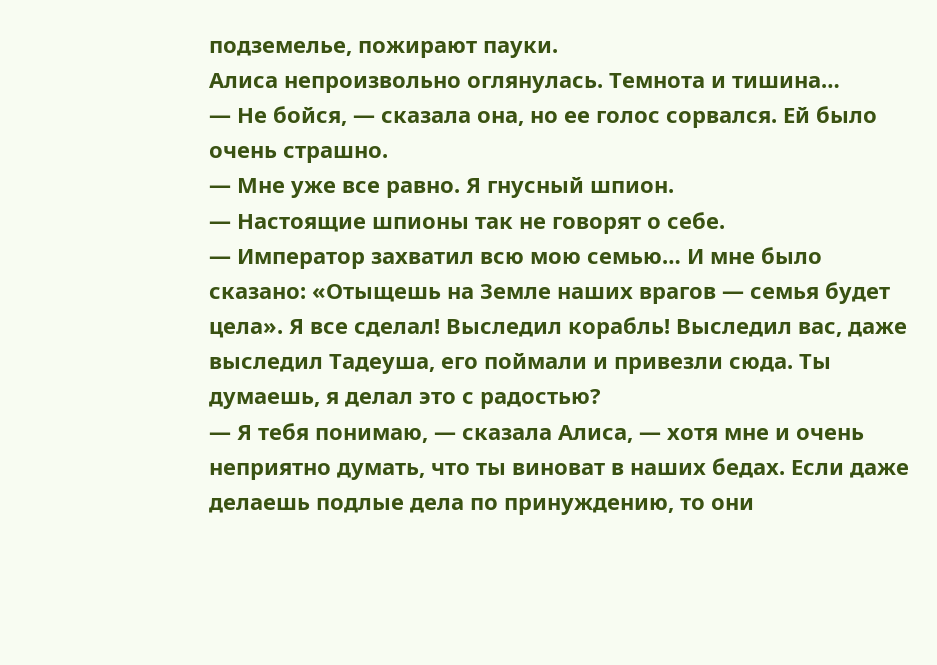подземелье, пожирают пауки.
Алиса непроизвольно оглянулась. Темнота и тишина…
— Не бойся, — сказала она, но ее голос сорвался. Ей было очень страшно.
— Мне уже все равно. Я гнусный шпион.
— Настоящие шпионы так не говорят о себе.
— Император захватил всю мою семью… И мне было сказано: «Отыщешь на Земле наших врагов — семья будет цела». Я все сделал! Выследил корабль! Выследил вас, даже выследил Тадеуша, его поймали и привезли сюда. Ты думаешь, я делал это с радостью?
— Я тебя понимаю, — сказала Алиса, — хотя мне и очень неприятно думать, что ты виноват в наших бедах. Если даже делаешь подлые дела по принуждению, то они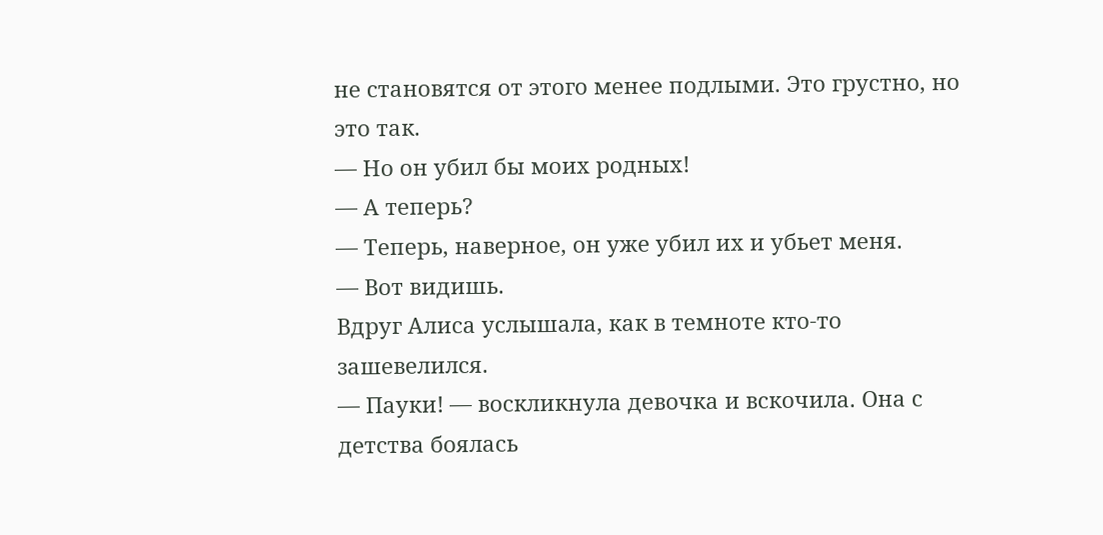не становятся от этого менее подлыми. Это грустно, но это так.
— Но он убил бы моих родных!
— А теперь?
— Теперь, наверное, он уже убил их и убьет меня.
— Вот видишь.
Вдруг Алиса услышала, как в темноте кто-то зашевелился.
— Пауки! — воскликнула девочка и вскочила. Она с детства боялась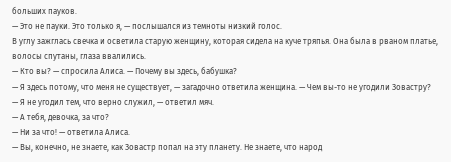больших пауков.
— Это не пауки. Это только я, — послышался из темноты низкий голос.
В углу зажглась свечка и осветила старую женщину, которая сидела на куче тряпья. Она была в рваном платье, волосы спутаны, глаза ввалились.
— Кто вы? — спросила Алиса. — Почему вы здесь, бабушка?
— Я здесь потому, что меня не существует, — загадочно ответила женщина. — Чем вы-то не угодили Зовастру?
— Я не угодил тем, что верно служил, — ответил мяч.
— А тебя, девочка, за что?
— Ни за что! — ответила Алиса.
— Вы, конечно, не знаете, как Зовастр попал на эту планету. Не знаете, что народ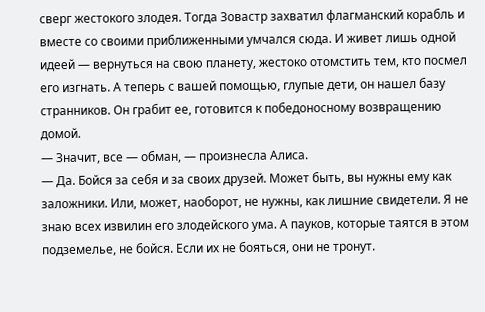сверг жестокого злодея. Тогда Зовастр захватил флагманский корабль и вместе со своими приближенными умчался сюда. И живет лишь одной идеей — вернуться на свою планету, жестоко отомстить тем, кто посмел его изгнать. А теперь с вашей помощью, глупые дети, он нашел базу странников. Он грабит ее, готовится к победоносному возвращению домой.
— Значит, все — обман, — произнесла Алиса.
— Да. Бойся за себя и за своих друзей. Может быть, вы нужны ему как заложники. Или, может, наоборот, не нужны, как лишние свидетели. Я не знаю всех извилин его злодейского ума. А пауков, которые таятся в этом подземелье, не бойся. Если их не бояться, они не тронут.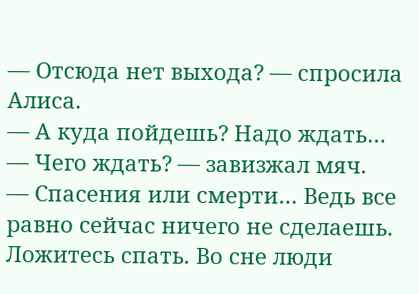— Отсюда нет выхода? — спросила Алиса.
— А куда пойдешь? Надо ждать…
— Чего ждать? — завизжал мяч.
— Спасения или смерти… Ведь все равно сейчас ничего не сделаешь. Ложитесь спать. Во сне люди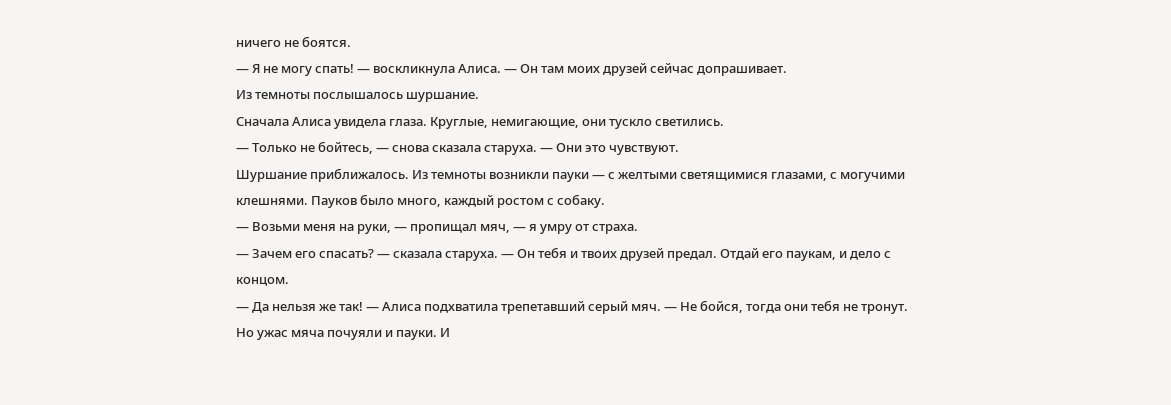ничего не боятся.
— Я не могу спать! — воскликнула Алиса. — Он там моих друзей сейчас допрашивает.
Из темноты послышалось шуршание.
Сначала Алиса увидела глаза. Круглые, немигающие, они тускло светились.
— Только не бойтесь, — снова сказала старуха. — Они это чувствуют.
Шуршание приближалось. Из темноты возникли пауки — с желтыми светящимися глазами, с могучими клешнями. Пауков было много, каждый ростом с собаку.
— Возьми меня на руки, — пропищал мяч, — я умру от страха.
— Зачем его спасать? — сказала старуха. — Он тебя и твоих друзей предал. Отдай его паукам, и дело с концом.
— Да нельзя же так! — Алиса подхватила трепетавший серый мяч. — Не бойся, тогда они тебя не тронут.
Но ужас мяча почуяли и пауки. И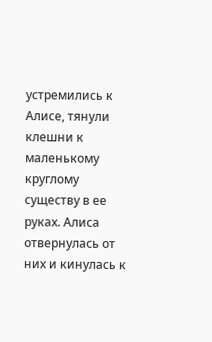устремились к Алисе, тянули клешни к маленькому круглому существу в ее руках. Алиса отвернулась от них и кинулась к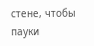стене, чтобы пауки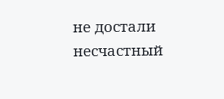не достали несчастный